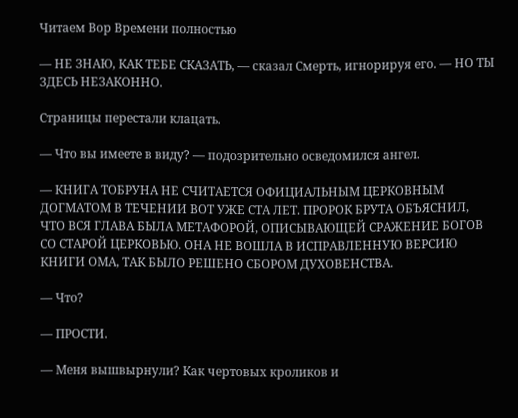Читаем Вор Времени полностью

— НЕ ЗНАЮ, КАК ТЕБЕ СКАЗАТЬ, — сказал Смерть, игнорируя его. — НО ТЫ ЗДЕСЬ НЕЗАКОННО.

Страницы перестали клацать.

— Что вы имеете в виду? — подозрительно осведомился ангел.

— КНИГА ТОБРУНА НЕ СЧИТАЕТСЯ ОФИЦИАЛЬНЫМ ЦЕРКОВНЫМ ДОГМАТОМ В ТЕЧЕНИИ ВОТ УЖЕ СТА ЛЕТ. ПРОРОК БРУТА ОБЪЯСНИЛ, ЧТО ВСЯ ГЛАВА БЫЛА МЕТАФОРОЙ, ОПИСЫВАЮЩЕЙ СРАЖЕНИЕ БОГОВ СО СТАРОЙ ЦЕРКОВЬЮ. ОНА НЕ ВОШЛА В ИСПРАВЛЕННУЮ ВЕРСИЮ КНИГИ ОМА, ТАК БЫЛО РЕШЕНО СБОРОМ ДУХОВЕНСТВА.

— Что?

— ПРОСТИ.

— Меня вышвырнули? Как чертовых кроликов и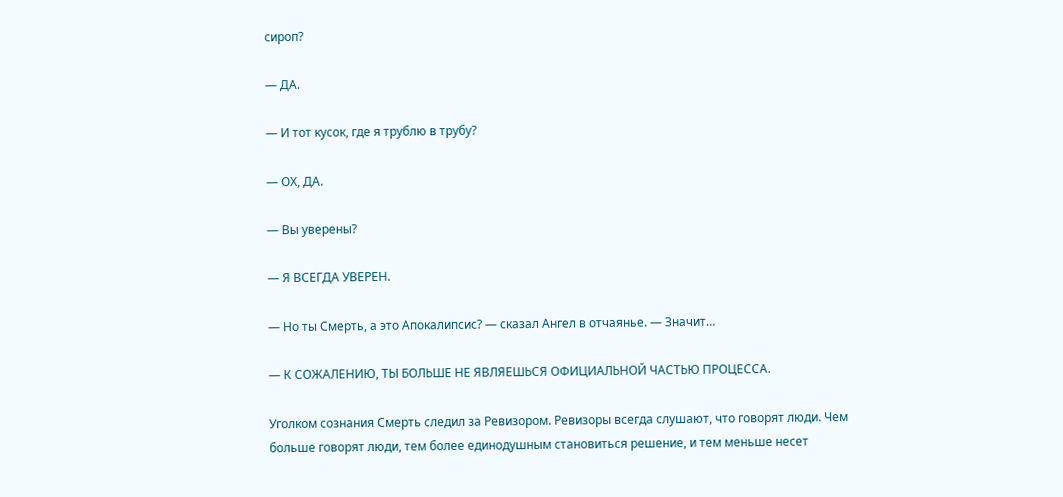сироп?

— ДА.

— И тот кусок, где я трублю в трубу?

— ОХ, ДА.

— Вы уверены?

— Я ВСЕГДА УВЕРЕН.

— Но ты Смерть, а это Апокалипсис? — сказал Ангел в отчаянье. — Значит…

— К СОЖАЛЕНИЮ, ТЫ БОЛЬШЕ НЕ ЯВЛЯЕШЬСЯ ОФИЦИАЛЬНОЙ ЧАСТЬЮ ПРОЦЕССА.

Уголком сознания Смерть следил за Ревизором. Ревизоры всегда слушают, что говорят люди. Чем больше говорят люди, тем более единодушным становиться решение, и тем меньше несет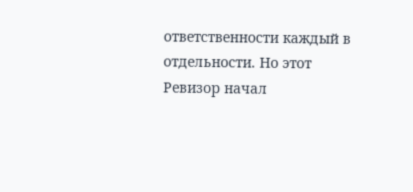ответственности каждый в отдельности. Но этот Ревизор начал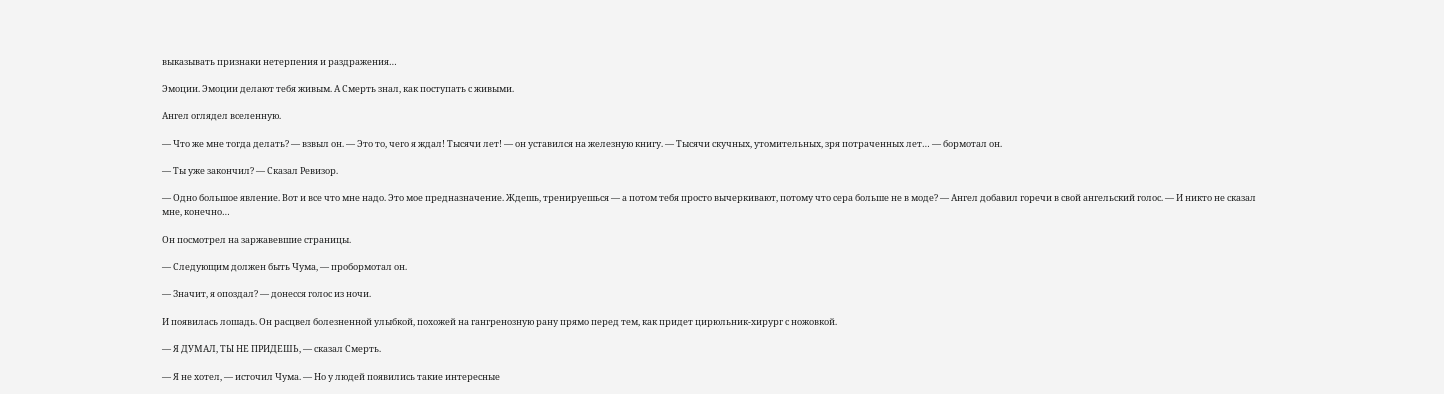выказывать признаки нетерпения и раздражения…

Эмоции. Эмоции делают тебя живым. А Смерть знал, как поступать с живыми.

Ангел оглядел вселенную.

— Что же мне тогда делать? — взвыл он. — Это то, чего я ждал! Тысячи лет! — он уставился на железную книгу. — Тысячи скучных, утомительных, зря потраченных лет… — бормотал он.

— Ты уже закончил? — Сказал Ревизор.

— Одно большое явление. Вот и все что мне надо. Это мое предназначение. Ждешь, тренируешься — а потом тебя просто вычеркивают, потому что сера больше не в моде? — Ангел добавил горечи в свой ангельский голос. — И никто не сказал мне, конечно…

Он посмотрел на заржавевшие страницы.

— Следующим должен быть Чума, — пробормотал он.

— Значит, я опоздал? — донесся голос из ночи.

И появилась лошадь. Он расцвел болезненной улыбкой, похожей на гангренозную рану прямо перед тем, как придет цирюльник-хирург с ножовкой.

— Я ДУМАЛ, ТЫ НЕ ПРИДЕШЬ, — сказал Смерть.

— Я не хотел, — источил Чума. — Но у людей появились такие интересные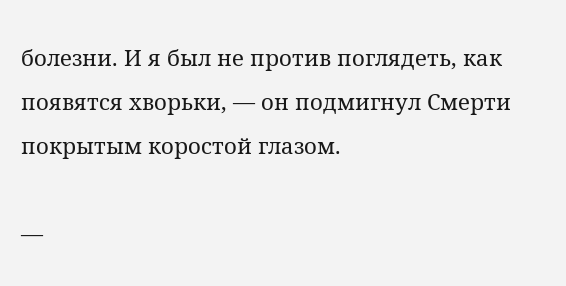болезни. И я был не против поглядеть, как появятся хворьки, — он подмигнул Смерти покрытым коростой глазом.

—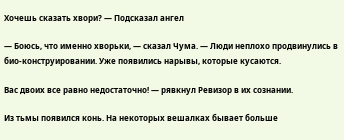Хочешь сказать хвори? — Подсказал ангел

— Боюсь, что именно хворьки, — сказал Чума. — Люди неплохо продвинулись в био-конструировании. Уже появились нарывы, которые кусаются.

Вас двоих все равно недостаточно! — рявкнул Ревизор в их сознании.

Из тьмы появился конь. На некоторых вешалках бывает больше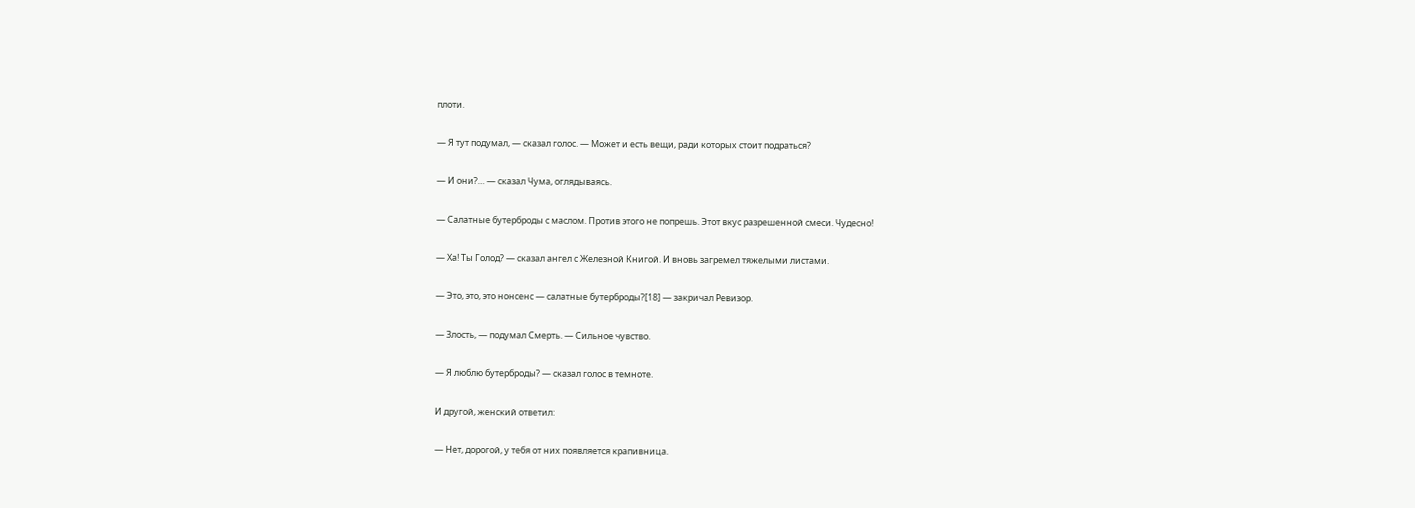плоти.

— Я тут подумал, — сказал голос. — Может и есть вещи, ради которых стоит подраться?

— И они?… — сказал Чума, оглядываясь.

— Салатные бутерброды с маслом. Против этого не попрешь. Этот вкус разрешенной смеси. Чудесно!

— Ха! Ты Голод? — сказал ангел с Железной Книгой. И вновь загремел тяжелыми листами.

— Это, это, это нонсенс — салатные бутерброды?[18] — закричал Ревизор.

— Злость, — подумал Смерть. — Сильное чувство.

— Я люблю бутерброды? — сказал голос в темноте.

И другой, женский ответил:

— Нет, дорогой, у тебя от них появляется крапивница.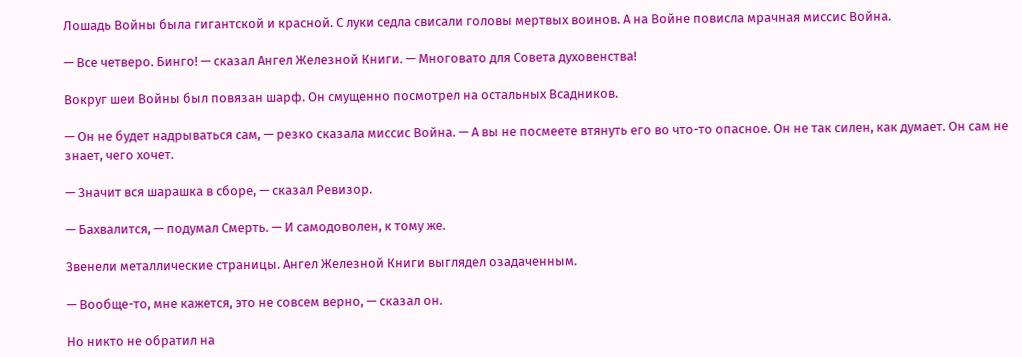Лошадь Войны была гигантской и красной. С луки седла свисали головы мертвых воинов. А на Войне повисла мрачная миссис Война.

— Все четверо. Бинго! — сказал Ангел Железной Книги. — Многовато для Совета духовенства!

Вокруг шеи Войны был повязан шарф. Он смущенно посмотрел на остальных Всадников.

— Он не будет надрываться сам, — резко сказала миссис Война. — А вы не посмеете втянуть его во что-то опасное. Он не так силен, как думает. Он сам не знает, чего хочет.

— Значит вся шарашка в сборе, — сказал Ревизор.

— Бахвалится, — подумал Смерть. — И самодоволен, к тому же.

Звенели металлические страницы. Ангел Железной Книги выглядел озадаченным.

— Вообще-то, мне кажется, это не совсем верно, — сказал он.

Но никто не обратил на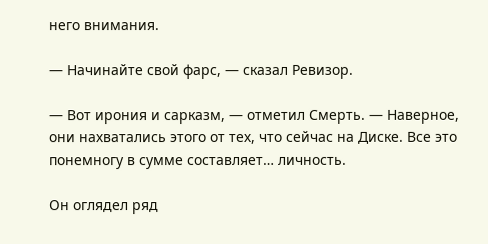него внимания.

— Начинайте свой фарс, — сказал Ревизор.

— Вот ирония и сарказм, — отметил Смерть. — Наверное, они нахватались этого от тех, что сейчас на Диске. Все это понемногу в сумме составляет… личность.

Он оглядел ряд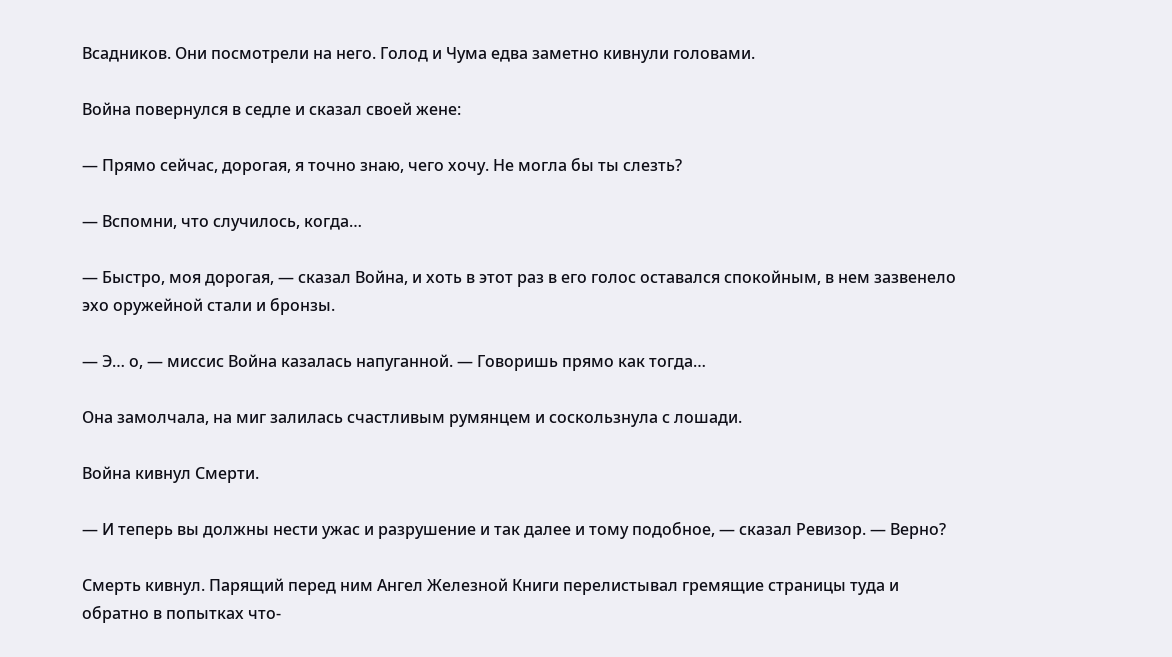Всадников. Они посмотрели на него. Голод и Чума едва заметно кивнули головами.

Война повернулся в седле и сказал своей жене:

— Прямо сейчас, дорогая, я точно знаю, чего хочу. Не могла бы ты слезть?

— Вспомни, что случилось, когда…

— Быстро, моя дорогая, — сказал Война, и хоть в этот раз в его голос оставался спокойным, в нем зазвенело эхо оружейной стали и бронзы.

— Э… о, — миссис Война казалась напуганной. — Говоришь прямо как тогда…

Она замолчала, на миг залилась счастливым румянцем и соскользнула с лошади.

Война кивнул Смерти.

— И теперь вы должны нести ужас и разрушение и так далее и тому подобное, — сказал Ревизор. — Верно?

Смерть кивнул. Парящий перед ним Ангел Железной Книги перелистывал гремящие страницы туда и обратно в попытках что-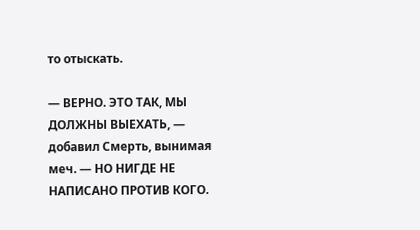то отыскать.

— ВЕРНО. ЭТО ТАК, МЫ ДОЛЖНЫ ВЫЕХАТЬ, — добавил Смерть, вынимая меч. — НО НИГДЕ НЕ НАПИСАНО ПРОТИВ КОГО.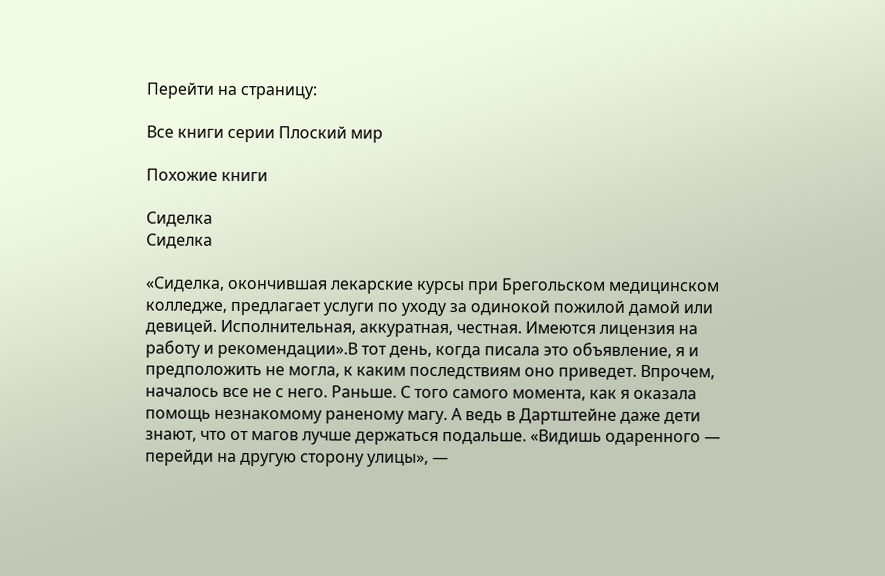Перейти на страницу:

Все книги серии Плоский мир

Похожие книги

Сиделка
Сиделка

«Сиделка, окончившая лекарские курсы при Брегольском медицинском колледже, предлагает услуги по уходу за одинокой пожилой дамой или девицей. Исполнительная, аккуратная, честная. Имеются лицензия на работу и рекомендации».В тот день, когда писала это объявление, я и предположить не могла, к каким последствиям оно приведет. Впрочем, началось все не с него. Раньше. С того самого момента, как я оказала помощь незнакомому раненому магу. А ведь в Дартштейне даже дети знают, что от магов лучше держаться подальше. «Видишь одаренного — перейди на другую сторону улицы», —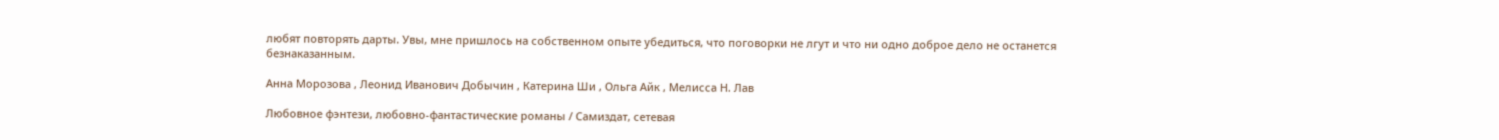любят повторять дарты. Увы, мне пришлось на собственном опыте убедиться, что поговорки не лгут и что ни одно доброе дело не останется безнаказанным.

Анна Морозова , Леонид Иванович Добычин , Катерина Ши , Ольга Айк , Мелисса Н. Лав

Любовное фэнтези, любовно-фантастические романы / Самиздат, сетевая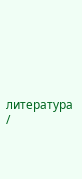литература /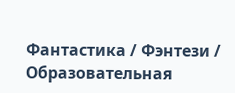Фантастика / Фэнтези / Образовательная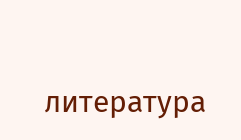литература